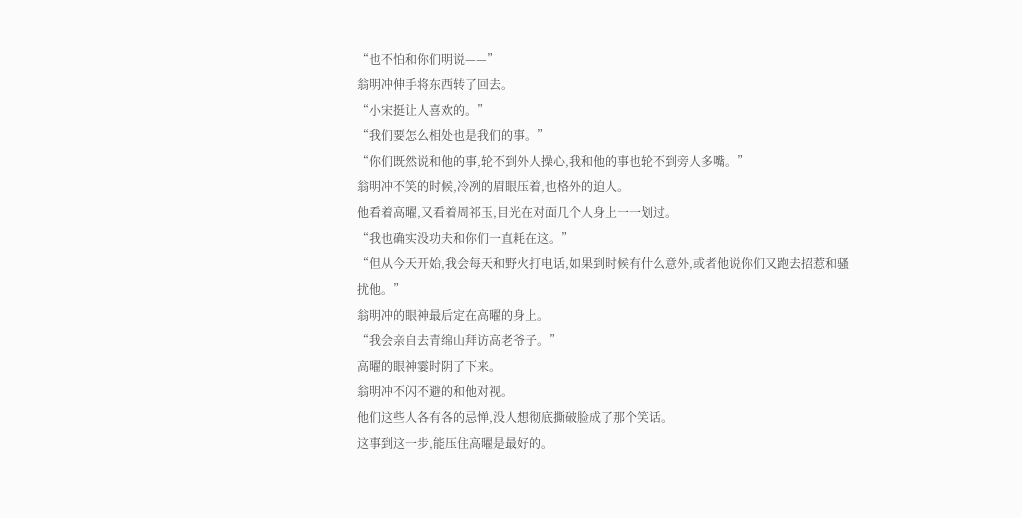“也不怕和你们明说——”
翁明冲伸手将东西转了回去。
“小宋挺让人喜欢的。”
“我们要怎么相处也是我们的事。”
“你们既然说和他的事,轮不到外人操心,我和他的事也轮不到旁人多嘴。”
翁明冲不笑的时候,冷冽的眉眼压着,也格外的迫人。
他看着高曜,又看着周祁玉,目光在对面几个人身上一一划过。
“我也确实没功夫和你们一直耗在这。”
“但从今天开始,我会每天和野火打电话,如果到时候有什么意外,或者他说你们又跑去招惹和骚扰他。”
翁明冲的眼神最后定在高曜的身上。
“我会亲自去青绵山拜访高老爷子。”
高曜的眼神霎时阴了下来。
翁明冲不闪不避的和他对视。
他们这些人各有各的忌惮,没人想彻底撕破脸成了那个笑话。
这事到这一步,能压住高曜是最好的。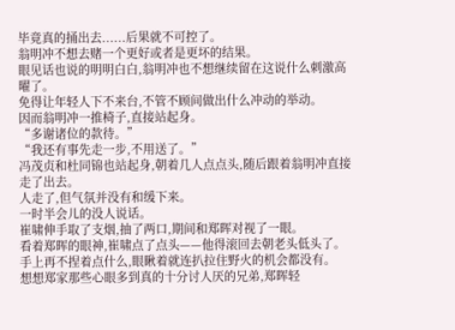毕竟真的捅出去......后果就不可控了。
翁明冲不想去赌一个更好或者是更坏的结果。
眼见话也说的明明白白,翁明冲也不想继续留在这说什么刺激高曜了。
免得让年轻人下不来台,不管不顾间做出什么冲动的举动。
因而翁明冲一推椅子,直接站起身。
“多谢诸位的款待。”
“我还有事先走一步,不用送了。”
冯茂贞和杜同锦也站起身,朝着几人点点头,随后跟着翁明冲直接走了出去。
人走了,但气氛并没有和缓下来。
一时半会儿的没人说话。
崔啸伸手取了支烟,抽了两口,期间和郑晖对视了一眼。
看着郑晖的眼神,崔啸点了点头——他得滚回去朝老头低头了。
手上再不捏着点什么,眼瞅着就连扒拉住野火的机会都没有。
想想郑家那些心眼多到真的十分讨人厌的兄弟,郑晖轻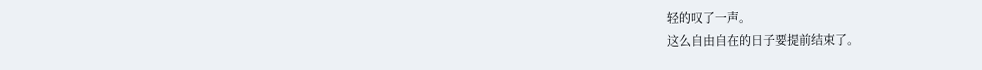轻的叹了一声。
这么自由自在的日子要提前结束了。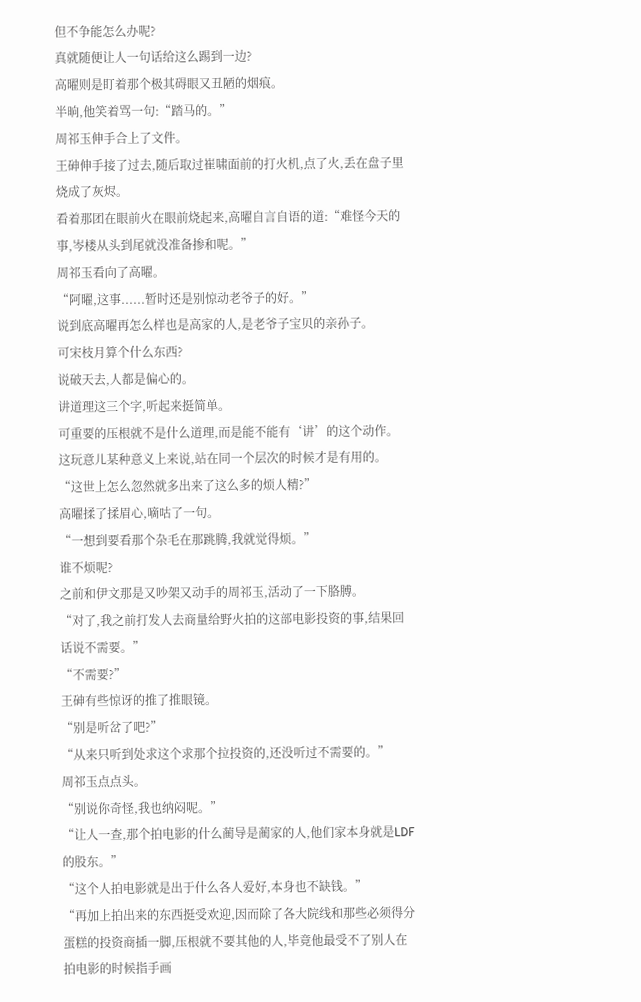但不争能怎么办呢?
真就随便让人一句话给这么踢到一边?
高曜则是盯着那个极其碍眼又丑陋的烟痕。
半晌,他笑着骂一句:“踏马的。”
周祁玉伸手合上了文件。
王砷伸手接了过去,随后取过崔啸面前的打火机,点了火,丢在盘子里烧成了灰烬。
看着那团在眼前火在眼前烧起来,高曜自言自语的道:“难怪今天的事,岑楼从头到尾就没准备掺和呢。”
周祁玉看向了高曜。
“阿曜,这事......暂时还是别惊动老爷子的好。”
说到底高曜再怎么样也是高家的人,是老爷子宝贝的亲孙子。
可宋枝月算个什么东西?
说破天去,人都是偏心的。
讲道理这三个字,听起来挺简单。
可重要的压根就不是什么道理,而是能不能有‘讲’的这个动作。
这玩意儿某种意义上来说,站在同一个层次的时候才是有用的。
“这世上怎么忽然就多出来了这么多的烦人精?”
高曜揉了揉眉心,嘀咕了一句。
“一想到要看那个杂毛在那跳腾,我就觉得烦。”
谁不烦呢?
之前和伊文那是又吵架又动手的周祁玉,活动了一下胳膊。
“对了,我之前打发人去商量给野火拍的这部电影投资的事,结果回话说不需要。”
“不需要?”
王砷有些惊讶的推了推眼镜。
“别是听岔了吧?”
“从来只听到处求这个求那个拉投资的,还没听过不需要的。”
周祁玉点点头。
“别说你奇怪,我也纳闷呢。”
“让人一查,那个拍电影的什么蔺导是蔺家的人,他们家本身就是LDF的股东。”
“这个人拍电影就是出于什么各人爱好,本身也不缺钱。”
“再加上拍出来的东西挺受欢迎,因而除了各大院线和那些必须得分蛋糕的投资商插一脚,压根就不要其他的人,毕竟他最受不了别人在拍电影的时候指手画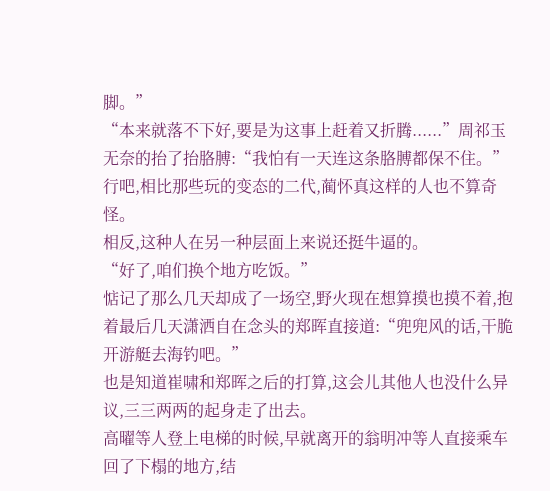脚。”
“本来就落不下好,要是为这事上赶着又折腾......”周祁玉无奈的抬了抬胳膊:“我怕有一天连这条胳膊都保不住。”
行吧,相比那些玩的变态的二代,蔺怀真这样的人也不算奇怪。
相反,这种人在另一种层面上来说还挺牛逼的。
“好了,咱们换个地方吃饭。”
惦记了那么几天却成了一场空,野火现在想算摸也摸不着,抱着最后几天潇洒自在念头的郑晖直接道:“兜兜风的话,干脆开游艇去海钓吧。”
也是知道崔啸和郑晖之后的打算,这会儿其他人也没什么异议,三三两两的起身走了出去。
高曜等人登上电梯的时候,早就离开的翁明冲等人直接乘车回了下榻的地方,结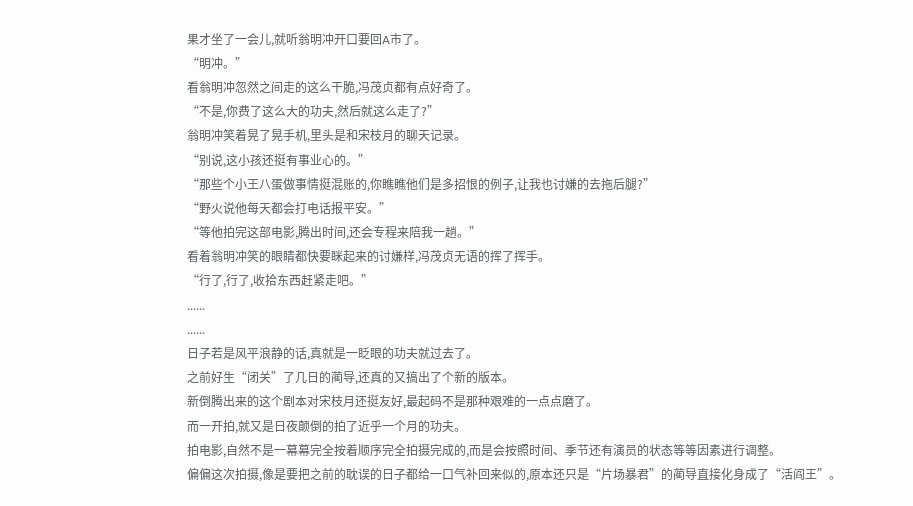果才坐了一会儿,就听翁明冲开口要回A市了。
“明冲。”
看翁明冲忽然之间走的这么干脆,冯茂贞都有点好奇了。
“不是,你费了这么大的功夫,然后就这么走了?”
翁明冲笑着晃了晃手机,里头是和宋枝月的聊天记录。
“别说,这小孩还挺有事业心的。”
“那些个小王八蛋做事情挺混账的,你瞧瞧他们是多招恨的例子,让我也讨嫌的去拖后腿?”
“野火说他每天都会打电话报平安。”
“等他拍完这部电影,腾出时间,还会专程来陪我一趟。”
看着翁明冲笑的眼睛都快要眯起来的讨嫌样,冯茂贞无语的挥了挥手。
“行了,行了,收拾东西赶紧走吧。”
......
......
日子若是风平浪静的话,真就是一眨眼的功夫就过去了。
之前好生“闭关”了几日的蔺导,还真的又搞出了个新的版本。
新倒腾出来的这个剧本对宋枝月还挺友好,最起码不是那种艰难的一点点磨了。
而一开拍,就又是日夜颠倒的拍了近乎一个月的功夫。
拍电影,自然不是一幕幕完全按着顺序完全拍摄完成的,而是会按照时间、季节还有演员的状态等等因素进行调整。
偏偏这次拍摄,像是要把之前的耽误的日子都给一口气补回来似的,原本还只是“片场暴君”的蔺导直接化身成了“活阎王”。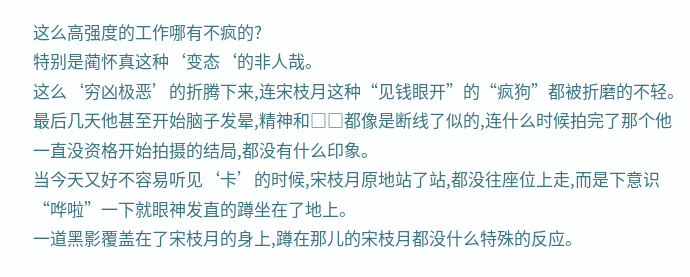这么高强度的工作哪有不疯的?
特别是蔺怀真这种‘变态‘的非人哉。
这么‘穷凶极恶’的折腾下来,连宋枝月这种“见钱眼开”的“疯狗”都被折磨的不轻。
最后几天他甚至开始脑子发晕,精神和□□都像是断线了似的,连什么时候拍完了那个他一直没资格开始拍摄的结局,都没有什么印象。
当今天又好不容易听见‘卡’的时候,宋枝月原地站了站,都没往座位上走,而是下意识“哗啦”一下就眼神发直的蹲坐在了地上。
一道黑影覆盖在了宋枝月的身上,蹲在那儿的宋枝月都没什么特殊的反应。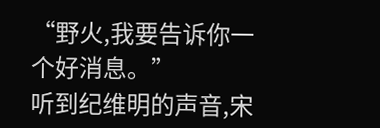“野火,我要告诉你一个好消息。”
听到纪维明的声音,宋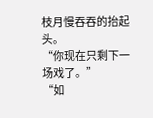枝月慢吞吞的抬起头。
“你现在只剩下一场戏了。”
“如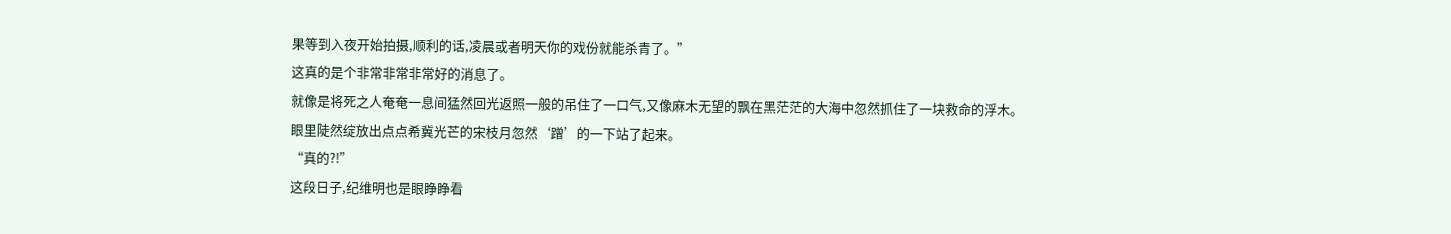果等到入夜开始拍摄,顺利的话,凌晨或者明天你的戏份就能杀青了。”
这真的是个非常非常非常好的消息了。
就像是将死之人奄奄一息间猛然回光返照一般的吊住了一口气,又像麻木无望的飘在黑茫茫的大海中忽然抓住了一块救命的浮木。
眼里陡然绽放出点点希冀光芒的宋枝月忽然‘蹭’的一下站了起来。
“真的?!”
这段日子,纪维明也是眼睁睁看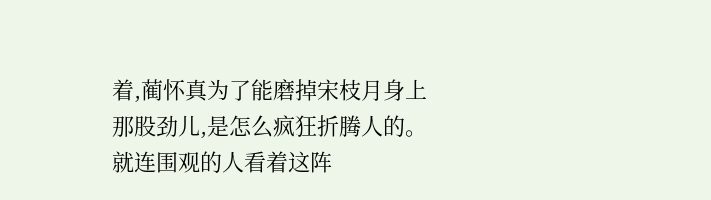着,蔺怀真为了能磨掉宋枝月身上那股劲儿,是怎么疯狂折腾人的。
就连围观的人看着这阵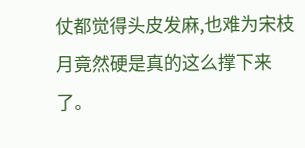仗都觉得头皮发麻,也难为宋枝月竟然硬是真的这么撑下来了。